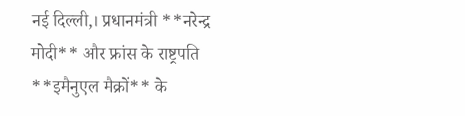नई दिल्ली,। प्रधानमंत्री **नरेन्द्र मोदी** और फ्रांस के राष्ट्रपति **इमैनुएल मैक्रों** के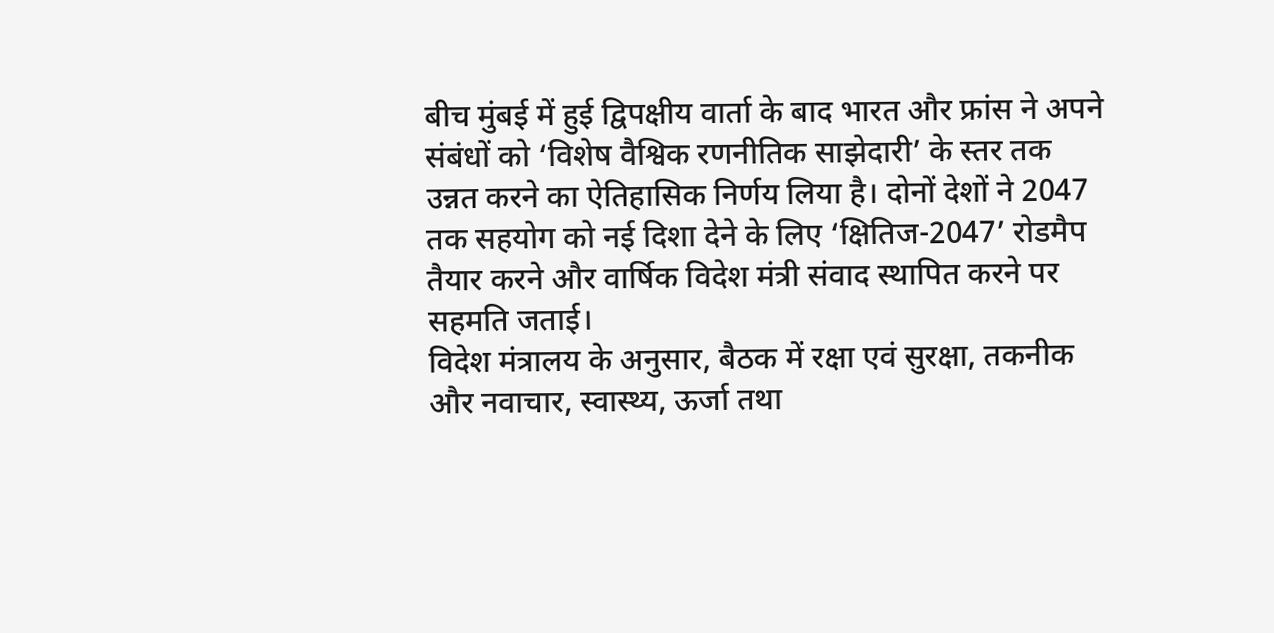बीच मुंबई में हुई द्विपक्षीय वार्ता के बाद भारत और फ्रांस ने अपने संबंधों को ‘विशेष वैश्विक रणनीतिक साझेदारी’ के स्तर तक उन्नत करने का ऐतिहासिक निर्णय लिया है। दोनों देशों ने 2047 तक सहयोग को नई दिशा देने के लिए ‘क्षितिज-2047’ रोडमैप तैयार करने और वार्षिक विदेश मंत्री संवाद स्थापित करने पर सहमति जताई।
विदेश मंत्रालय के अनुसार, बैठक में रक्षा एवं सुरक्षा, तकनीक और नवाचार, स्वास्थ्य, ऊर्जा तथा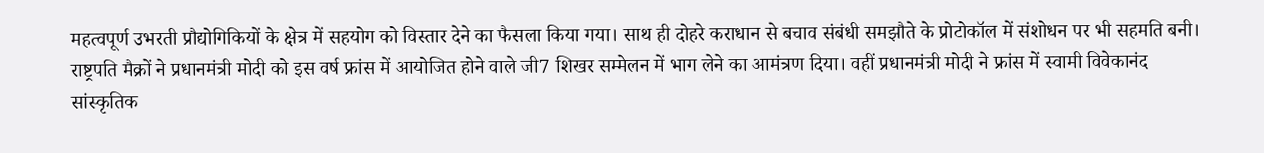महत्वपूर्ण उभरती प्रौद्योगिकियों के क्षेत्र में सहयोग को विस्तार देने का फैसला किया गया। साथ ही दोहरे कराधान से बचाव संबंधी समझौते के प्रोटोकॉल में संशोधन पर भी सहमति बनी।
राष्ट्रपति मैक्रों ने प्रधानमंत्री मोदी को इस वर्ष फ्रांस में आयोजित होने वाले जी7 शिखर सम्मेलन में भाग लेने का आमंत्रण दिया। वहीं प्रधानमंत्री मोदी ने फ्रांस में स्वामी विवेकानंद सांस्कृतिक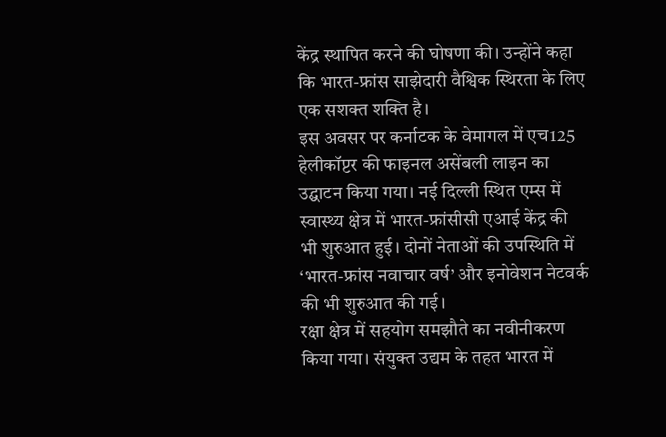केंद्र स्थापित करने की घोषणा की। उन्होंने कहा कि भारत-फ्रांस साझेदारी वैश्विक स्थिरता के लिए एक सशक्त शक्ति है।
इस अवसर पर कर्नाटक के वेमागल में एच125 हेलीकॉप्टर की फाइनल असेंबली लाइन का उद्घाटन किया गया। नई दिल्ली स्थित एम्स में स्वास्थ्य क्षेत्र में भारत-फ्रांसीसी एआई केंद्र की भी शुरुआत हुई। दोनों नेताओं की उपस्थिति में ‘भारत-फ्रांस नवाचार वर्ष’ और इनोवेशन नेटवर्क की भी शुरुआत की गई।
रक्षा क्षेत्र में सहयोग समझौते का नवीनीकरण किया गया। संयुक्त उद्यम के तहत भारत में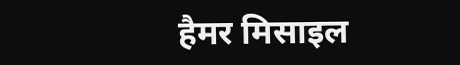हैमर मिसाइल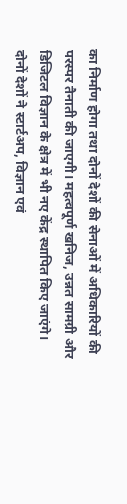का निर्माण होगा तथा दोनों देशों की सेनाओं में अधिकारियों की परस्पर तैनाती की जाएगी। महत्वपूर्ण खनिज, उन्नत सामग्री और डिजिटल विज्ञान के क्षेत्र में भी नए केंद्र स्थापित किए जाएंगे।
दोनों देशों ने स्टार्टअप, विज्ञान एवं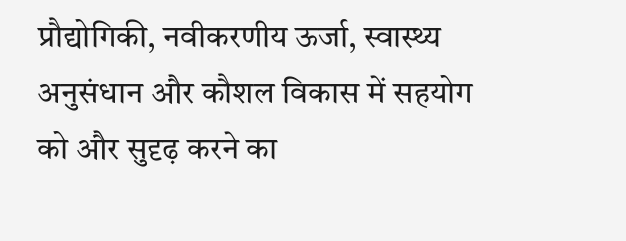प्रौद्योगिकी, नवीकरणीय ऊर्जा, स्वास्थ्य अनुसंधान और कौशल विकास में सहयोग को और सुदृढ़ करने का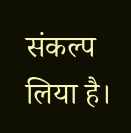संकल्प लिया है।